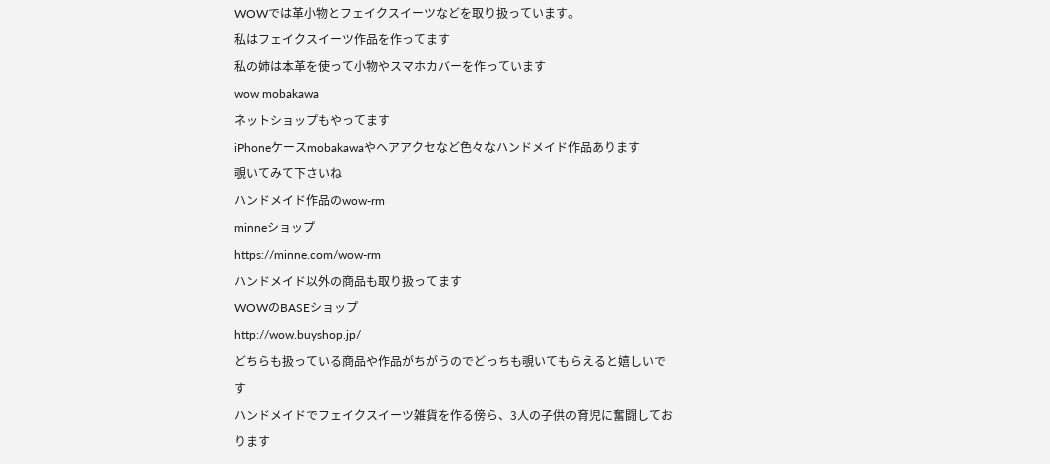WOWでは革小物とフェイクスイーツなどを取り扱っています。
私はフェイクスイーツ作品を作ってます
私の姉は本革を使って小物やスマホカバーを作っています
wow mobakawa
ネットショップもやってます
iPhoneケースmobakawaやヘアアクセなど色々なハンドメイド作品あります
覗いてみて下さいね
ハンドメイド作品のwow-rm
minneショップ
https://minne.com/wow-rm
ハンドメイド以外の商品も取り扱ってます
WOWのBASEショップ
http://wow.buyshop.jp/
どちらも扱っている商品や作品がちがうのでどっちも覗いてもらえると嬉しいです
ハンドメイドでフェイクスイーツ雑貨を作る傍ら、3人の子供の育児に奮闘しております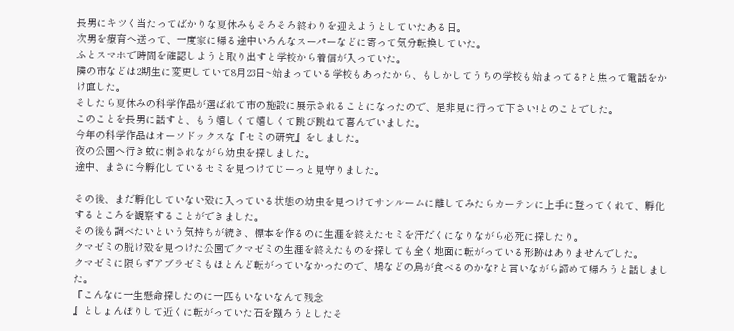長男にキツく当たってばかりな夏休みもそろそろ終わりを迎えようとしていたある日。
次男を療育へ送って、一度家に帰る途中いろんなスーパーなどに寄って気分転換していた。
ふとスマホで時間を確認しようと取り出すと学校から着信が入っていた。
隣の市などは2期生に変更していて8月23日~始まっている学校もあったから、もしかしてうちの学校も始まってる?と焦って電話をかけ直した。
そしたら夏休みの科学作品が選ばれて市の施設に展示されることになったので、是非見に行って下さい!とのことでした。
このことを長男に話すと、もう嬉しくて嬉しくて跳び跳ねて喜んでいました。
今年の科学作品はオーソドックスな『セミの研究』をしました。
夜の公園へ行き蚊に刺されながら幼虫を探しました。
途中、まさに今孵化しているセミを見つけてじーっと見守りました。

その後、まだ孵化していない殻に入っている状態の幼虫を見つけてサンルームに離してみたらカーテンに上手に登ってくれて、孵化するところを観察することができました。
その後も調べたいという気持ちが続き、標本を作るのに生涯を終えたセミを汗だくになりながら必死に探したり。
クマゼミの脱け殻を見つけた公園でクマゼミの生涯を終えたものを探しても全く地面に転がっている形跡はありませんでした。
クマゼミに限らずアブラゼミもほとんど転がっていなかったので、鳩などの鳥が食べるのかな?と言いながら諦めて帰ろうと話しました。
『こんなに一生懸命探したのに一匹もいないなんて残念
』としょんぼりして近くに転がっていた石を蹴ろうとしたそ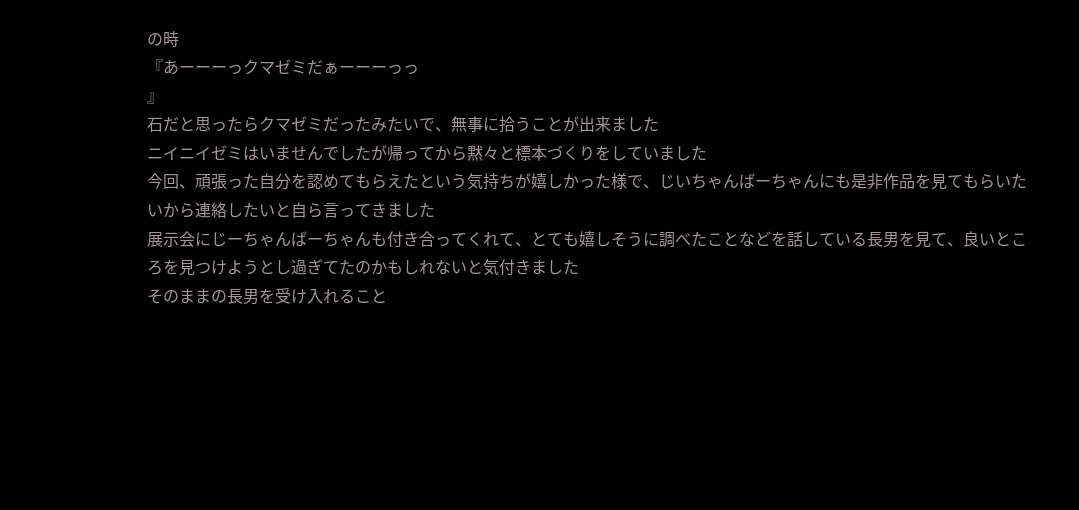の時
『あーーーっクマゼミだぁーーーっっ
』
石だと思ったらクマゼミだったみたいで、無事に拾うことが出来ました
ニイニイゼミはいませんでしたが帰ってから黙々と標本づくりをしていました
今回、頑張った自分を認めてもらえたという気持ちが嬉しかった様で、じいちゃんばーちゃんにも是非作品を見てもらいたいから連絡したいと自ら言ってきました
展示会にじーちゃんばーちゃんも付き合ってくれて、とても嬉しそうに調べたことなどを話している長男を見て、良いところを見つけようとし過ぎてたのかもしれないと気付きました
そのままの長男を受け入れること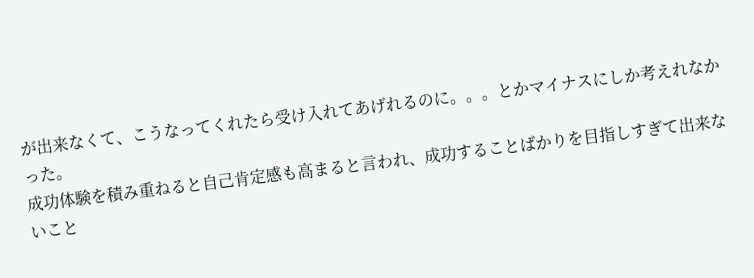が出来なくて、こうなってくれたら受け入れてあげれるのに。。。とかマイナスにしか考えれなかった。
成功体験を積み重ねると自己肯定感も高まると言われ、成功することばかりを目指しすぎて出来ないこと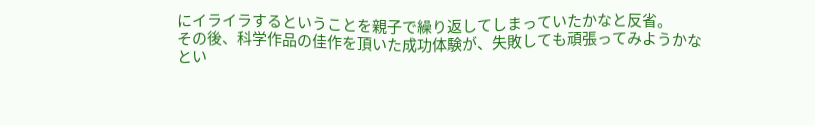にイライラするということを親子で繰り返してしまっていたかなと反省。
その後、科学作品の佳作を頂いた成功体験が、失敗しても頑張ってみようかな
とい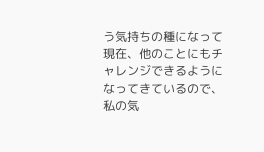う気持ちの種になって現在、他のことにもチャレンジできるようになってきているので、私の気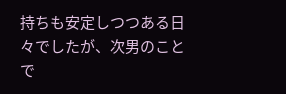持ちも安定しつつある日々でしたが、次男のことで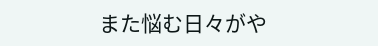また悩む日々がや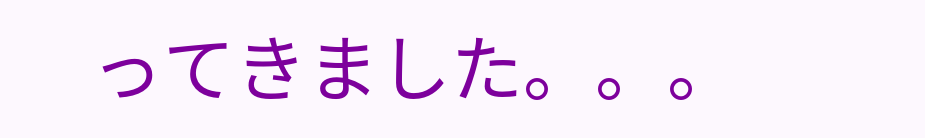ってきました。。。